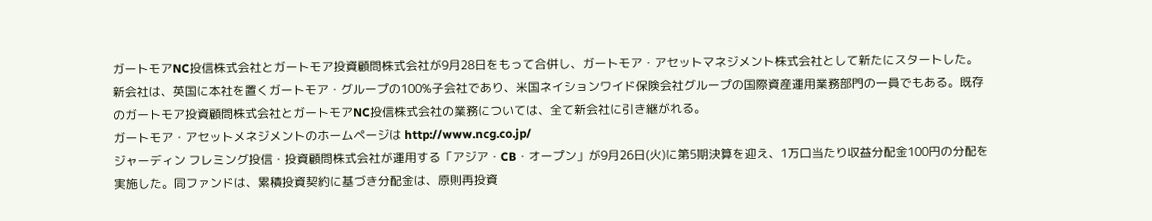ガートモアNC投信株式会社とガートモア投資顧問株式会社が9月28日をもって合併し、ガートモア・アセットマネジメント株式会社として新たにスタートした。
新会社は、英国に本社を置くガートモア・グループの100%子会社であり、米国ネイションワイド保険会社グループの国際資産運用業務部門の一員でもある。既存のガートモア投資顧問株式会社とガートモアNC投信株式会社の業務については、全て新会社に引き継がれる。
ガートモア・アセットメネジメントのホームページは http://www.ncg.co.jp/
ジャーディン フレミング投信・投資顧問株式会社が運用する「アジア・CB・オープン」が9月26日(火)に第5期決算を迎え、1万口当たり収益分配金100円の分配を実施した。同ファンドは、累積投資契約に基づき分配金は、原則再投資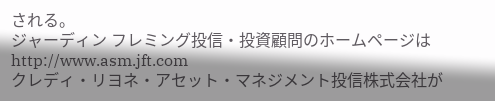される。
ジャーディン フレミング投信・投資顧問のホームページは http://www.asm.jft.com
クレディ・リヨネ・アセット・マネジメント投信株式会社が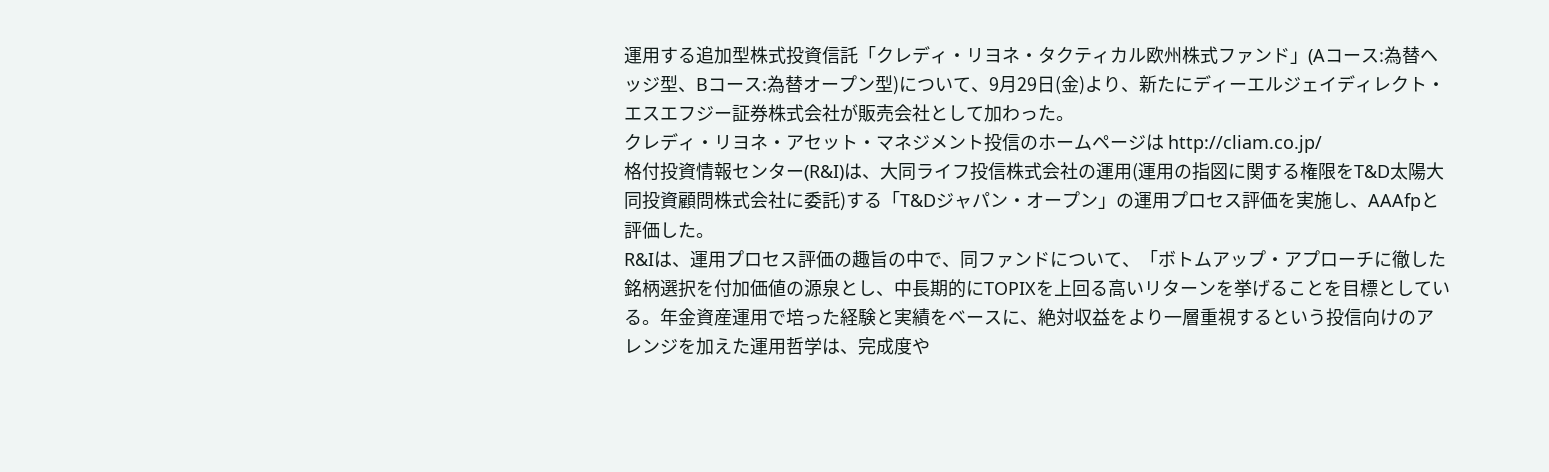運用する追加型株式投資信託「クレディ・リヨネ・タクティカル欧州株式ファンド」(Aコース:為替ヘッジ型、Bコース:為替オープン型)について、9月29日(金)より、新たにディーエルジェイディレクト・エスエフジー証券株式会社が販売会社として加わった。
クレディ・リヨネ・アセット・マネジメント投信のホームページは http://cliam.co.jp/
格付投資情報センター(R&I)は、大同ライフ投信株式会社の運用(運用の指図に関する権限をT&D太陽大同投資顧問株式会社に委託)する「T&Dジャパン・オープン」の運用プロセス評価を実施し、AAAfpと評価した。
R&Iは、運用プロセス評価の趣旨の中で、同ファンドについて、「ボトムアップ・アプローチに徹した銘柄選択を付加価値の源泉とし、中長期的にTOPIXを上回る高いリターンを挙げることを目標としている。年金資産運用で培った経験と実績をベースに、絶対収益をより一層重視するという投信向けのアレンジを加えた運用哲学は、完成度や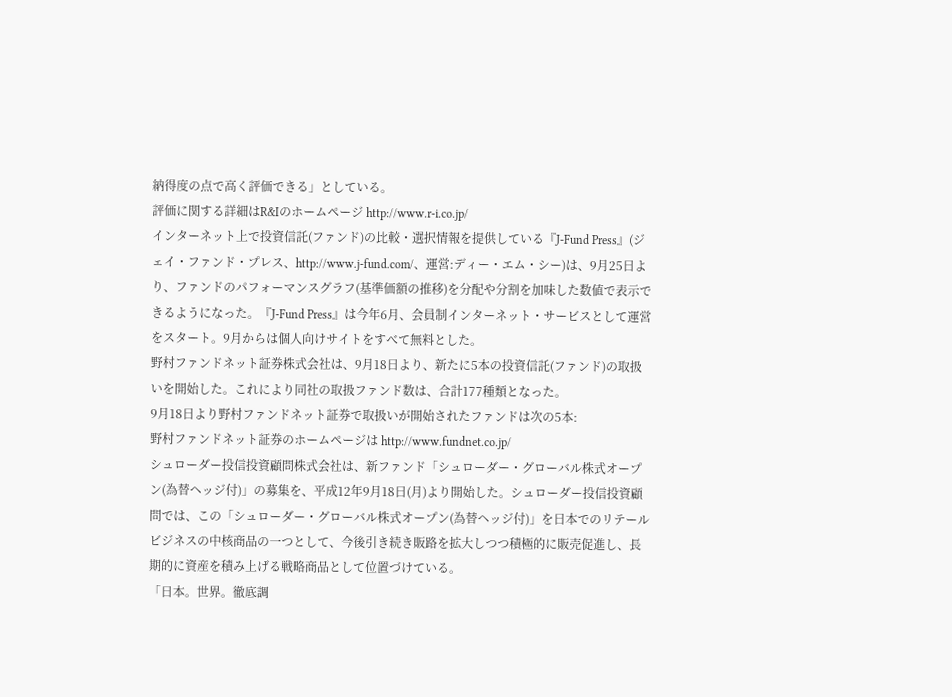納得度の点で高く評価できる」としている。
評価に関する詳細はR&Iのホームページ http://www.r-i.co.jp/
インターネット上で投資信託(ファンド)の比較・選択情報を提供している『J-Fund Press』(ジェイ・ファンド・プレス、http://www.j-fund.com/、運営:ディー・エム・シー)は、9月25日より、ファンドのパフォーマンスグラフ(基準価額の推移)を分配や分割を加味した数値で表示できるようになった。『J-Fund Press』は今年6月、会員制インターネット・サービスとして運営をスタート。9月からは個人向けサイトをすべて無料とした。
野村ファンドネット証券株式会社は、9月18日より、新たに5本の投資信託(ファンド)の取扱いを開始した。これにより同社の取扱ファンド数は、合計177種類となった。
9月18日より野村ファンドネット証券で取扱いが開始されたファンドは次の5本:
野村ファンドネット証券のホームページは http://www.fundnet.co.jp/
シュローダー投信投資顧問株式会社は、新ファンド「シュローダー・グローバル株式オープン(為替ヘッジ付)」の募集を、平成12年9月18日(月)より開始した。シュローダー投信投資顧問では、この「シュローダー・グローバル株式オープン(為替ヘッジ付)」を日本でのリテールビジネスの中核商品の一つとして、今後引き続き販路を拡大しつつ積極的に販売促進し、長期的に資産を積み上げる戦略商品として位置づけている。
「日本。世界。徹底調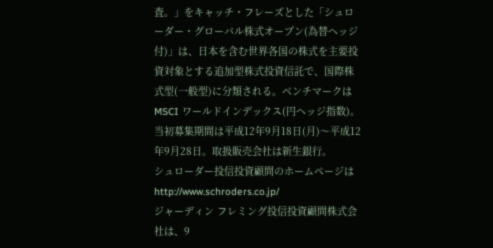査。」をキャッチ・フレーズとした「シュローダー・グローバル株式オープン(為替ヘッジ付)」は、日本を含む世界各国の株式を主要投資対象とする追加型株式投資信託で、国際株式型(一般型)に分類される。ベンチマークはMSCI ワールドインデックス(円ヘッジ指数)。当初募集期間は平成12年9月18日(月)〜平成12年9月28日。取扱販売会社は新生銀行。
シュローダー投信投資顧問のホームページは http://www.schroders.co.jp/
ジャーディン フレミング投信投資顧問株式会社は、9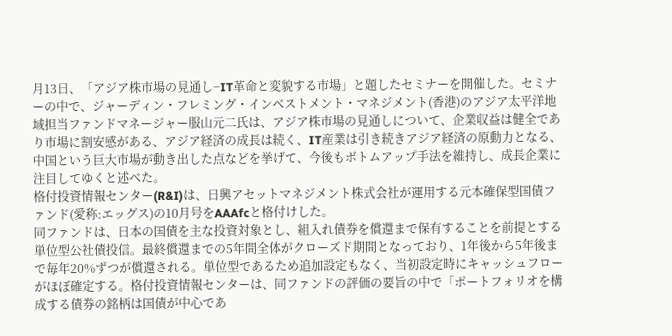月13日、「アジア株市場の見通し−IT革命と変貌する市場」と題したセミナーを開催した。セミナーの中で、ジャーディン・フレミング・インベストメント・マネジメント(香港)のアジア太平洋地域担当ファンドマネージャー服山元二氏は、アジア株市場の見通しについて、企業収益は健全であり市場に割安感がある、アジア経済の成長は続く、IT産業は引き続きアジア経済の原動力となる、中国という巨大市場が動き出した点などを挙げて、今後もボトムアップ手法を維持し、成長企業に注目してゆくと述べた。
格付投資情報センター(R&I)は、日興アセットマネジメント株式会社が運用する元本確保型国債ファンド(愛称:エッグス)の10月号をAAAfcと格付けした。
同ファンドは、日本の国債を主な投資対象とし、組入れ債券を償還まで保有することを前提とする単位型公社債投信。最終償還までの5年間全体がクローズド期間となっており、1年後から5年後まで毎年20%ずつが償還される。単位型であるため追加設定もなく、当初設定時にキャッシュフローがほぼ確定する。格付投資情報センターは、同ファンドの評価の要旨の中で「ポートフォリオを構成する債券の銘柄は国債が中心であ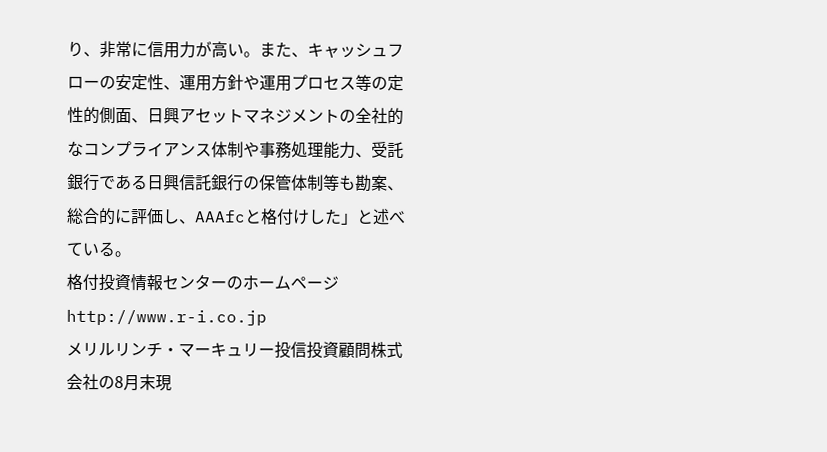り、非常に信用力が高い。また、キャッシュフローの安定性、運用方針や運用プロセス等の定性的側面、日興アセットマネジメントの全社的なコンプライアンス体制や事務処理能力、受託銀行である日興信託銀行の保管体制等も勘案、総合的に評価し、AAAfcと格付けした」と述べている。
格付投資情報センターのホームページ http://www.r-i.co.jp
メリルリンチ・マーキュリー投信投資顧問株式会社の8月末現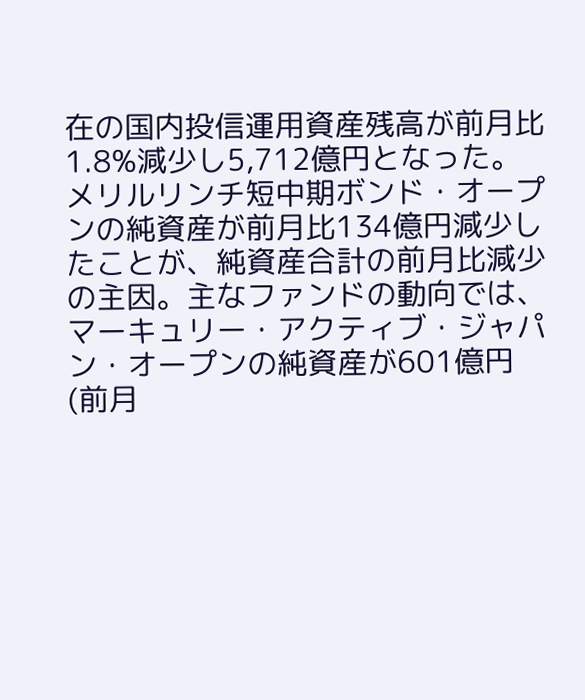在の国内投信運用資産残高が前月比1.8%減少し5,712億円となった。メリルリンチ短中期ボンド・オープンの純資産が前月比134億円減少したことが、純資産合計の前月比減少の主因。主なファンドの動向では、マーキュリー・アクティブ・ジャパン・オープンの純資産が601億円(前月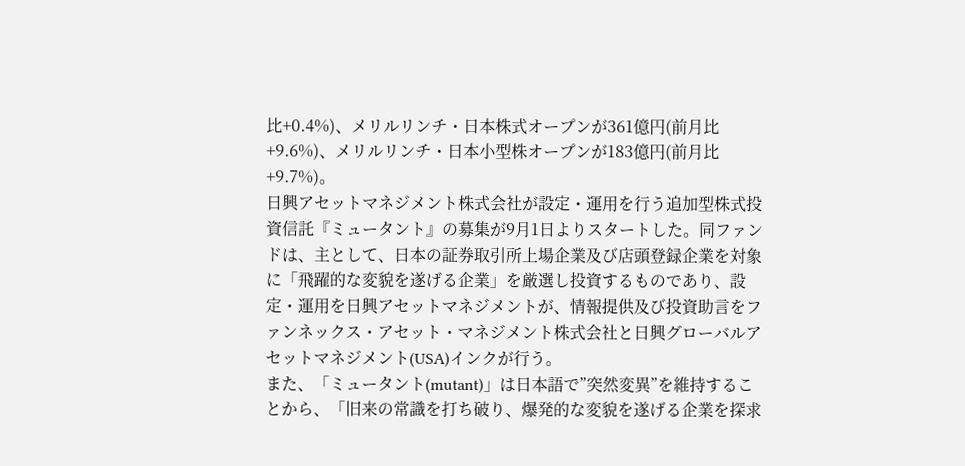比+0.4%)、メリルリンチ・日本株式オープンが361億円(前月比+9.6%)、メリルリンチ・日本小型株オープンが183億円(前月比+9.7%)。
日興アセットマネジメント株式会社が設定・運用を行う追加型株式投資信託『ミュータント』の募集が9月1日よりスタートした。同ファンドは、主として、日本の証券取引所上場企業及び店頭登録企業を対象に「飛躍的な変貌を遂げる企業」を厳選し投資するものであり、設定・運用を日興アセットマネジメントが、情報提供及び投資助言をファンネックス・アセット・マネジメント株式会社と日興グローバルアセットマネジメント(USA)インクが行う。
また、「ミュータント(mutant)」は日本語で”突然変異”を維持することから、「旧来の常識を打ち破り、爆発的な変貌を遂げる企業を探求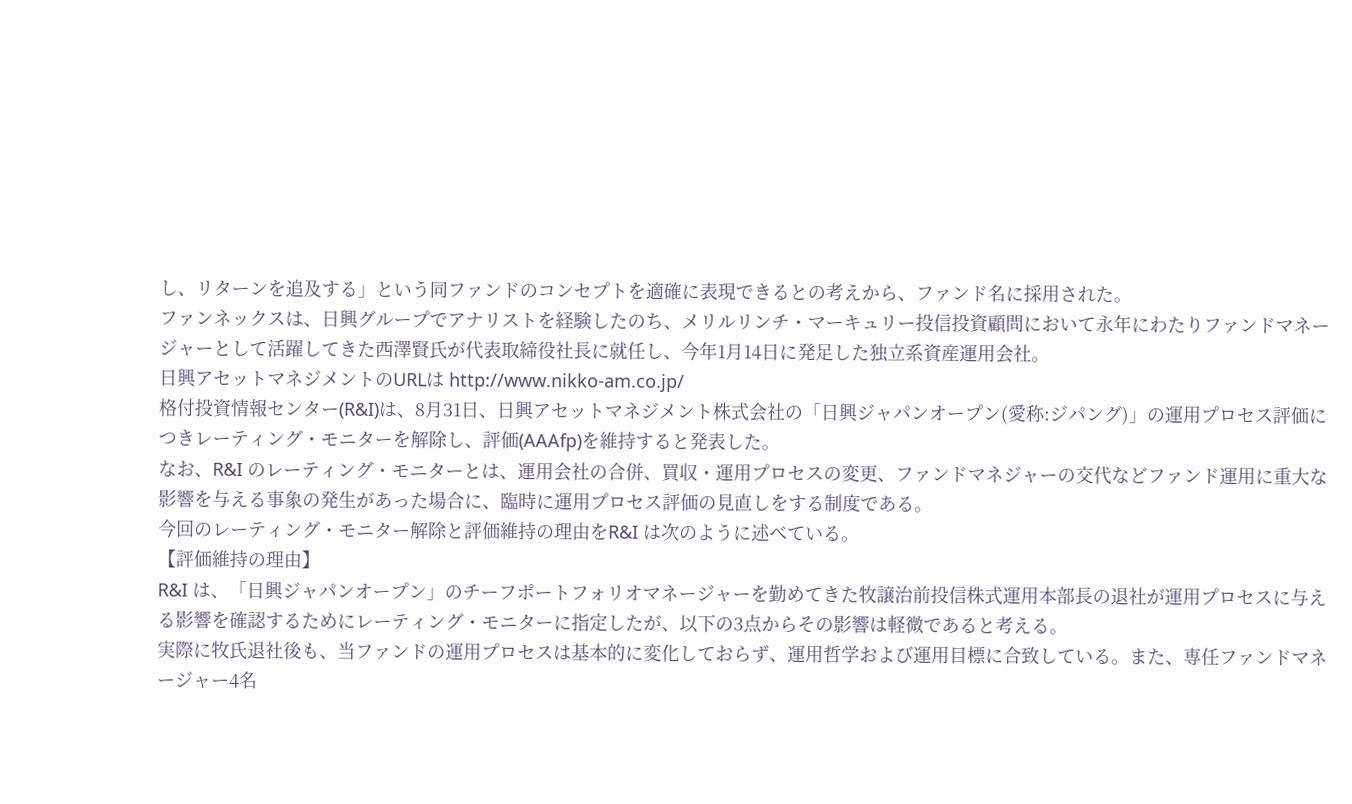し、リターンを追及する」という同ファンドのコンセプトを適確に表現できるとの考えから、ファンド名に採用された。
ファンネックスは、日興グループでアナリストを経験したのち、メリルリンチ・マーキュリー投信投資顧問において永年にわたりファンドマネージャーとして活躍してきた西澤賢氏が代表取締役社長に就任し、今年1月14日に発足した独立系資産運用会社。
日興アセットマネジメントのURLは http://www.nikko-am.co.jp/
格付投資情報センター(R&I)は、8月31日、日興アセットマネジメント株式会社の「日興ジャパンオープン(愛称:ジパング)」の運用プロセス評価につきレーティング・モニターを解除し、評価(AAAfp)を維持すると発表した。
なお、R&I のレーティング・モニターとは、運用会社の合併、買収・運用プロセスの変更、ファンドマネジャーの交代などファンド運用に重大な影響を与える事象の発生があった場合に、臨時に運用プロセス評価の見直しをする制度である。
今回のレーティング・モニター解除と評価維持の理由をR&I は次のように述べている。
【評価維持の理由】
R&I は、「日興ジャパンオープン」のチーフポートフォリオマネージャーを勤めてきた牧譲治前投信株式運用本部長の退社が運用プロセスに与える影響を確認するためにレーティング・モニターに指定したが、以下の3点からその影響は軽微であると考える。
実際に牧氏退社後も、当ファンドの運用プロセスは基本的に変化しておらず、運用哲学および運用目標に合致している。また、専任ファンドマネージャー4名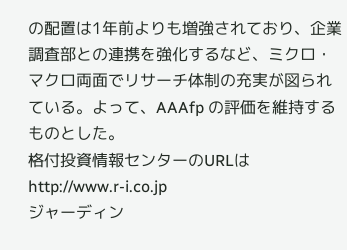の配置は1年前よりも増強されており、企業調査部との連携を強化するなど、ミクロ・マクロ両面でリサーチ体制の充実が図られている。よって、AAAfp の評価を維持するものとした。
格付投資情報センターのURLは http://www.r-i.co.jp
ジャーディン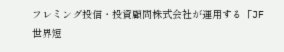フレミング投信・投資顧問株式会社が運用する「JF世界短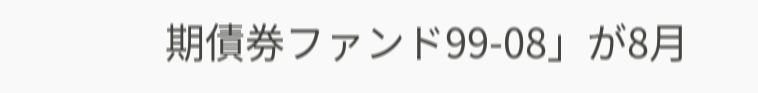期債券ファンド99-08」が8月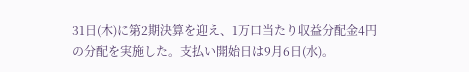31日(木)に第2期決算を迎え、1万口当たり収益分配金4円の分配を実施した。支払い開始日は9月6日(水)。